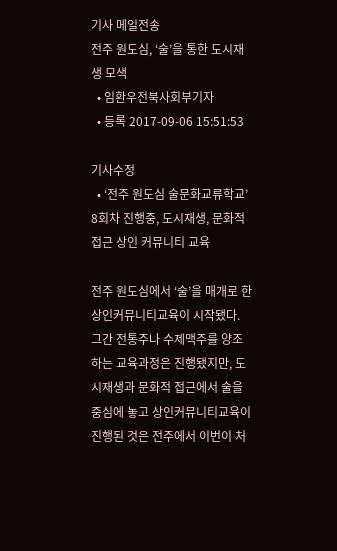기사 메일전송
전주 원도심, ‘술’을 통한 도시재생 모색
  • 임환우전북사회부기자
  • 등록 2017-09-06 15:51:53

기사수정
  • ‘전주 원도심 술문화교류학교’ 8회차 진행중, 도시재생, 문화적 접근 상인 커뮤니티 교육

전주 원도심에서 ‘술’을 매개로 한 상인커뮤니티교육이 시작됐다. 그간 전통주나 수제맥주를 양조하는 교육과정은 진행됐지만, 도시재생과 문화적 접근에서 술을 중심에 놓고 상인커뮤니티교육이 진행된 것은 전주에서 이번이 처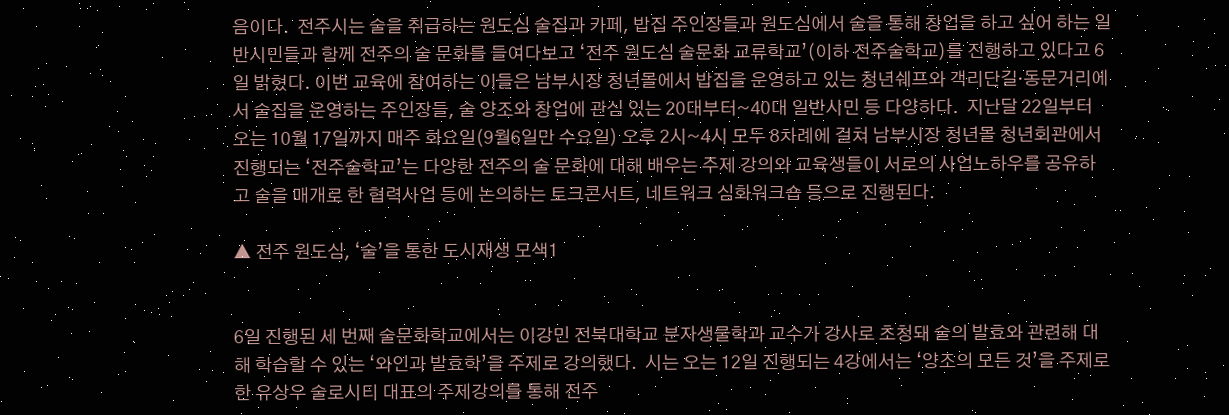음이다.  전주시는 술을 취급하는 원도심 술집과 카페, 밥집 주인장들과 원도심에서 술을 통해 창업을 하고 싶어 하는 일반시민들과 함께 전주의 술 문화를 들여다보고 ‘전주 원도심 술문화 교류학교’(이하 전주술학교)를 진행하고 있다고 6일 밝혔다. 이번 교육에 참여하는 이들은 남부시장 청년몰에서 밥집을 운영하고 있는 청년쉐프와 객리단길·동문거리에서 술집을 운영하는 주인장들, 술 양조와 창업에 관심 있는 20대부터~40대 일반시민 등 다양하다.  지난달 22일부터 오는 10월 17일까지 매주 화요일(9월6일만 수요일) 오후 2시~4시 모두 8차례에 걸쳐 남부시장 청년몰 청년회관에서 진행되는 ‘전주술학교’는 다양한 전주의 술 문화에 대해 배우는 주제 강의와 교육생들이 서로의 사업노하우를 공유하고 술을 매개로 한 협력사업 등에 논의하는 토크콘서트, 네트워크 심화워크숍 등으로 진행된다.

▲ 전주 원도심, ‘술’을 통한 도시재생 모색1


6일 진행된 세 번째 술문화학교에서는 이강민 전북대학교 분자생물학과 교수가 강사로 초청돼 술의 발효와 관련해 대해 학습할 수 있는 ‘와인과 발효학’을 주제로 강의했다.  시는 오는 12일 진행되는 4강에서는 ‘양조의 모든 것’을 주제로 한 유상우 술로시티 대표의 주제강의를 통해 전주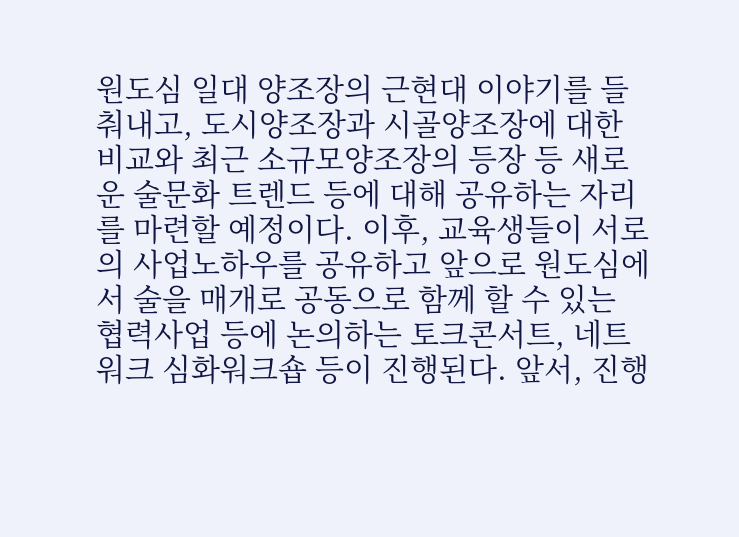원도심 일대 양조장의 근현대 이야기를 들춰내고, 도시양조장과 시골양조장에 대한 비교와 최근 소규모양조장의 등장 등 새로운 술문화 트렌드 등에 대해 공유하는 자리를 마련할 예정이다. 이후, 교육생들이 서로의 사업노하우를 공유하고 앞으로 원도심에서 술을 매개로 공동으로 함께 할 수 있는 협력사업 등에 논의하는 토크콘서트, 네트워크 심화워크숍 등이 진행된다. 앞서, 진행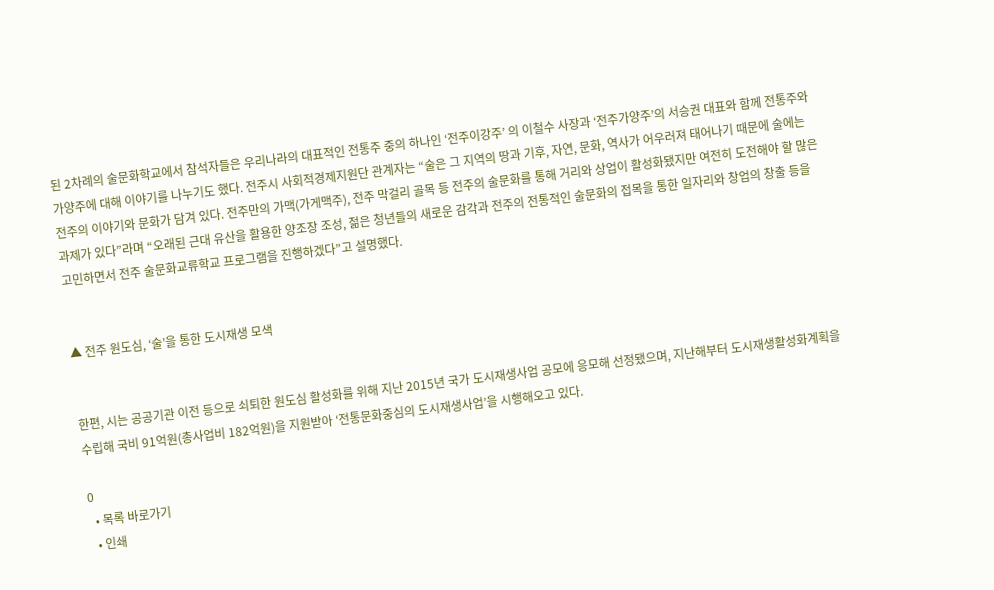된 2차례의 술문화학교에서 참석자들은 우리나라의 대표적인 전통주 중의 하나인 ‘전주이강주’ 의 이철수 사장과 ‘전주가양주’의 서승권 대표와 함께 전통주와 가양주에 대해 이야기를 나누기도 했다. 전주시 사회적경제지원단 관계자는 “술은 그 지역의 땅과 기후, 자연, 문화, 역사가 어우러져 태어나기 때문에 술에는 전주의 이야기와 문화가 담겨 있다. 전주만의 가맥(가게맥주), 전주 막걸리 골목 등 전주의 술문화를 통해 거리와 상업이 활성화됐지만 여전히 도전해야 할 많은 과제가 있다”라며 “오래된 근대 유산을 활용한 양조장 조성, 젊은 청년들의 새로운 감각과 전주의 전통적인 술문화의 접목을 통한 일자리와 창업의 창출 등을 고민하면서 전주 술문화교류학교 프로그램을 진행하겠다”고 설명했다.


▲ 전주 원도심, ‘술’을 통한 도시재생 모색


한편, 시는 공공기관 이전 등으로 쇠퇴한 원도심 활성화를 위해 지난 2015년 국가 도시재생사업 공모에 응모해 선정됐으며, 지난해부터 도시재생활성화계획을 수립해 국비 91억원(총사업비 182억원)을 지원받아 ‘전통문화중심의 도시재생사업’을 시행해오고 있다.

0
  • 목록 바로가기
  • 인쇄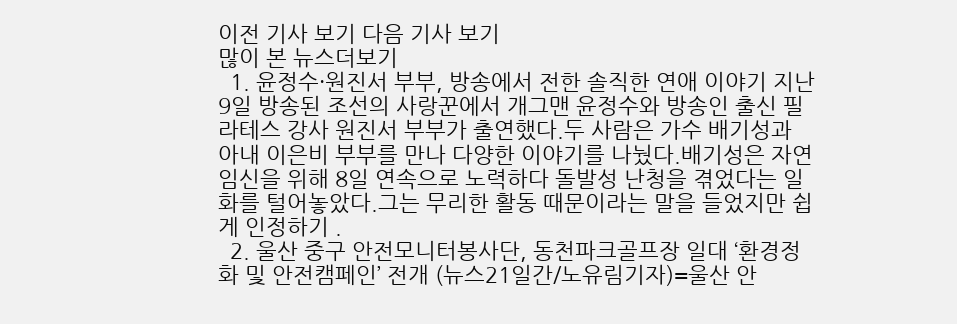이전 기사 보기 다음 기사 보기
많이 본 뉴스더보기
  1. 윤정수·원진서 부부, 방송에서 전한 솔직한 연애 이야기 지난 9일 방송된 조선의 사랑꾼에서 개그맨 윤정수와 방송인 출신 필라테스 강사 원진서 부부가 출연했다.두 사람은 가수 배기성과 아내 이은비 부부를 만나 다양한 이야기를 나눴다.배기성은 자연 임신을 위해 8일 연속으로 노력하다 돌발성 난청을 겪었다는 일화를 털어놓았다.그는 무리한 활동 때문이라는 말을 들었지만 쉽게 인정하기 .
  2. 울산 중구 안전모니터봉사단, 동천파크골프장 일대 ‘환경정화 및 안전캠페인’ 전개 (뉴스21일간/노유림기자)=울산 안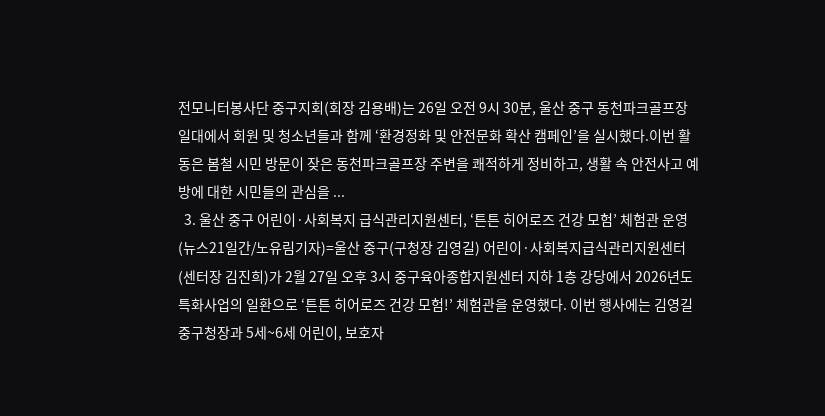전모니터봉사단 중구지회(회장 김용배)는 26일 오전 9시 30분, 울산 중구 동천파크골프장 일대에서 회원 및 청소년들과 함께 ‘환경정화 및 안전문화 확산 캠페인’을 실시했다.이번 활동은 봄철 시민 방문이 잦은 동천파크골프장 주변을 쾌적하게 정비하고, 생활 속 안전사고 예방에 대한 시민들의 관심을 ...
  3. 울산 중구 어린이·사회복지 급식관리지원센터, ‘튼튼 히어로즈 건강 모험’ 체험관 운영 (뉴스21일간/노유림기자)=울산 중구(구청장 김영길) 어린이·사회복지급식관리지원센터(센터장 김진희)가 2월 27일 오후 3시 중구육아종합지원센터 지하 1층 강당에서 2026년도 특화사업의 일환으로 ‘튼튼 히어로즈 건강 모험!’ 체험관을 운영했다. 이번 행사에는 김영길 중구청장과 5세~6세 어린이, 보호자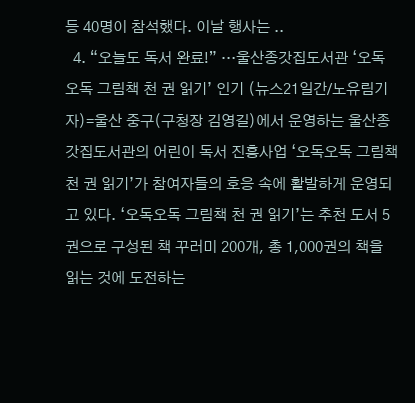등 40명이 참석했다. 이날 행사는 ..
  4. “오늘도 독서 완료!” …울산종갓집도서관 ‘오독오독 그림책 천 권 읽기’ 인기 (뉴스21일간/노유림기자)=울산 중구(구청장 김영길)에서 운영하는 울산종갓집도서관의 어린이 독서 진흥사업 ‘오독오독 그림책 천 권 읽기’가 참여자들의 호응 속에 활발하게 운영되고 있다. ‘오독오독 그림책 천 권 읽기’는 추천 도서 5권으로 구성된 책 꾸러미 200개, 총 1,000권의 책을 읽는 것에 도전하는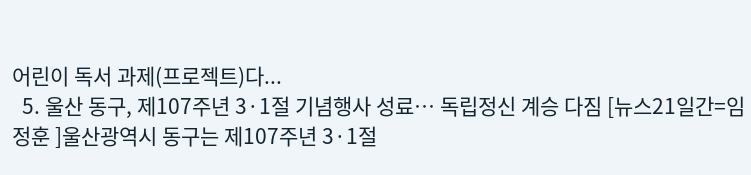어린이 독서 과제(프로젝트)다...
  5. 울산 동구, 제107주년 3·1절 기념행사 성료… 독립정신 계승 다짐 [뉴스21일간=임정훈 ]울산광역시 동구는 제107주년 3·1절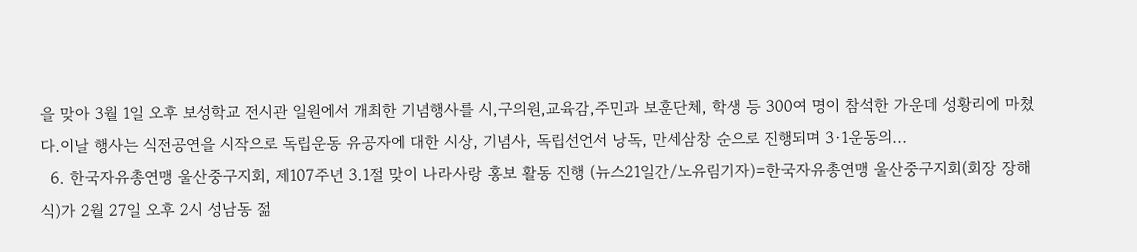을 맞아 3월 1일 오후 보성학교 전시관 일원에서 개최한 기념행사를 시,구의원,교육감,주민과 보훈단체, 학생 등 300여 명이 참석한 가운데 성황리에 마쳤다.이날 행사는 식전공연을 시작으로 독립운동 유공자에 대한 시상, 기념사, 독립선언서 낭독, 만세삼창 순으로 진행되며 3·1운동의...
  6. 한국자유총연맹 울산중구지회, 제107주년 3.1절 맞이 나라사랑 홍보 활동 진행 (뉴스21일간/노유림기자)=한국자유총연맹 울산중구지회(회장 장해식)가 2월 27일 오후 2시 성남동 젊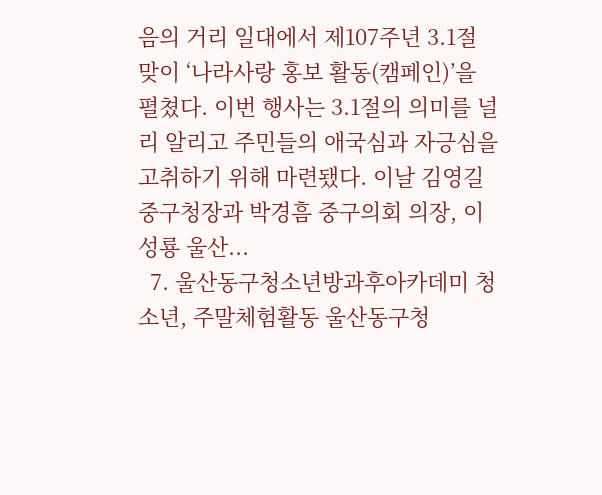음의 거리 일대에서 제107주년 3.1절 맞이 ‘나라사랑 홍보 활동(캠페인)’을 펼쳤다. 이번 행사는 3.1절의 의미를 널리 알리고 주민들의 애국심과 자긍심을 고취하기 위해 마련됐다. 이날 김영길 중구청장과 박경흠 중구의회 의장, 이성룡 울산...
  7. 울산동구청소년방과후아카데미 청소년, 주말체험활동 울산동구청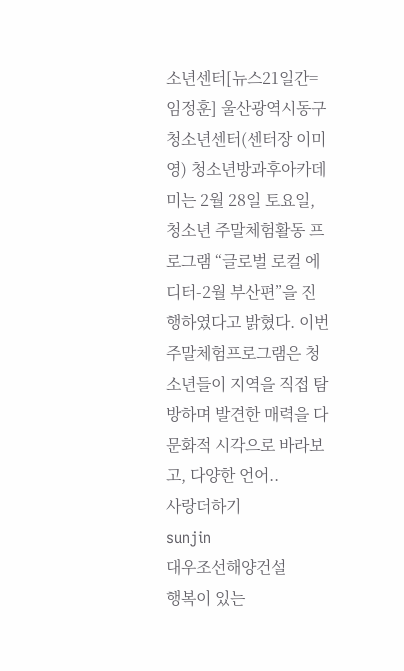소년센터[뉴스21일간=임정훈] 울산광역시동구청소년센터(센터장 이미영) 청소년방과후아카데미는 2월 28일 토요일, 청소년 주말체험활동 프로그램 “글로벌 로컬 에디터-2월 부산편”을 진행하였다고 밝혔다. 이번 주말체험프로그램은 청소년들이 지역을 직접 탐방하며 발견한 매력을 다문화적 시각으로 바라보고, 다양한 언어..
사랑더하기
sunjin
대우조선해양건설
행복이 있는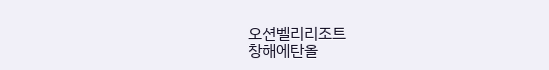오션벨리리조트
창해에탄올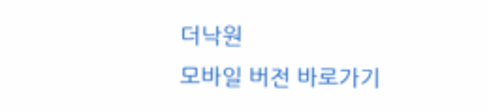더낙원
모바일 버전 바로가기